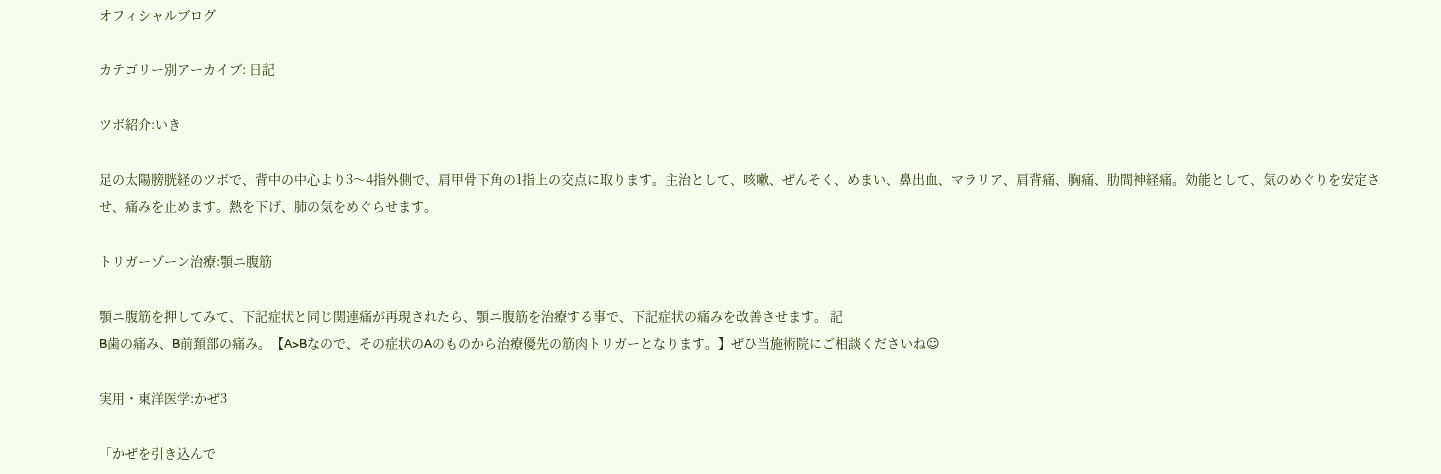オフィシャルブログ

カテゴリー別アーカイブ: 日記

ツボ紹介:いき

足の太陽膀胱経のツボで、背中の中心より3〜4指外側で、肩甲骨下角の1指上の交点に取ります。主治として、咳嗽、ぜんそく、めまい、鼻出血、マラリア、肩背痛、胸痛、肋間神経痛。効能として、気のめぐりを安定させ、痛みを止めます。熱を下げ、肺の気をめぐらせます。

トリガーゾーン治療:顎ニ腹筋

顎ニ腹筋を押してみて、下記症状と同じ関連痛が再現されたら、顎ニ腹筋を治療する事で、下記症状の痛みを改善させます。 記
B歯の痛み、B前頚部の痛み。【A>Bなので、その症状のAのものから治療優先の筋肉トリガーとなります。】ぜひ当施術院にご相談くださいね☺

実用・東洋医学:かぜ3

「かぜを引き込んで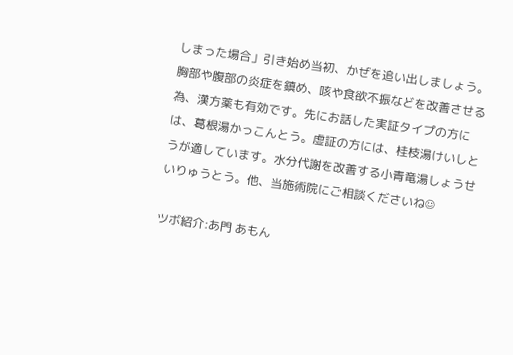しまった場合」引き始め当初、かぜを追い出しましょう。胸部や腹部の炎症を鎮め、咳や食欲不振などを改善させる為、漢方薬も有効です。先にお話した実証タイプの方には、葛根湯かっこんとう。虚証の方には、桂枝湯けいしとうが適しています。水分代謝を改善する小青竜湯しょうせいりゅうとう。他、当施術院にご相談くださいね☺

ツボ紹介:あ門 あもん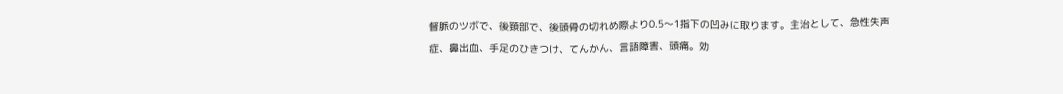督脈のツボで、後頚部で、後頭骨の切れめ際より0.5〜1指下の凹みに取ります。主治として、急性失声症、鼻出血、手足のひきつけ、てんかん、言語障害、頭痛。効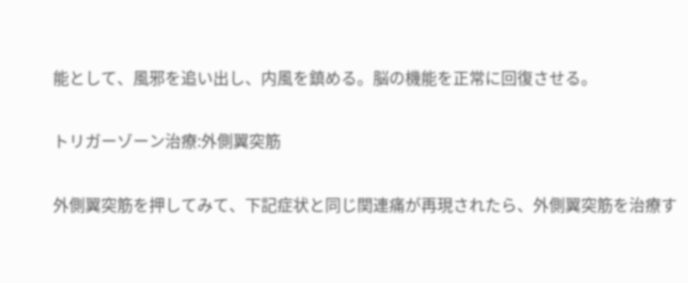能として、風邪を追い出し、内風を鎮める。脳の機能を正常に回復させる。

トリガーゾーン治療:外側翼突筋

外側翼突筋を押してみて、下記症状と同じ関連痛が再現されたら、外側翼突筋を治療す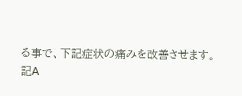る事で、下記症状の痛みを改善させます。
記A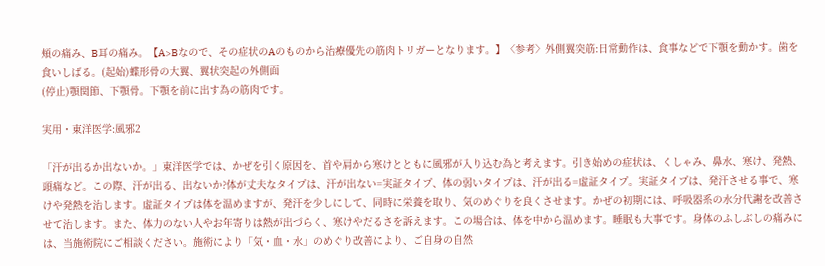頬の痛み、B耳の痛み。【A>Bなので、その症状のAのものから治療優先の筋肉トリガーとなります。】〈参考〉外側翼突筋:日常動作は、食事などで下顎を動かす。歯を食いしばる。(起始)蝶形骨の大翼、翼状突起の外側面
(停止)顎関節、下顎骨。下顎を前に出す為の筋肉です。

実用・東洋医学:風邪2

「汗が出るか出ないか。」東洋医学では、かぜを引く原因を、首や肩から寒けとともに風邪が入り込む為と考えます。引き始めの症状は、くしゃみ、鼻水、寒け、発熱、頭痛など。この際、汗が出る、出ないか?体が丈夫なタイプは、汗が出ない=実証タイプ、体の弱いタイプは、汗が出る=虛証タイプ。実証タイプは、発汗させる事で、寒けや発熱を治します。虛証タイプは体を温めますが、発汗を少しにして、同時に栄養を取り、気のめぐりを良くさせます。かぜの初期には、呼吸器系の水分代謝を改善させて治します。また、体力のない人やお年寄りは熱が出づらく、寒けやだるさを訴えます。この場合は、体を中から温めます。睡眠も大事です。身体のふしぶしの痛みには、当施術院にご相談ください。施術により「気・血・水」のめぐり改善により、ご自身の自然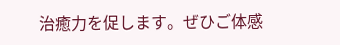治癒力を促します。ぜひご体感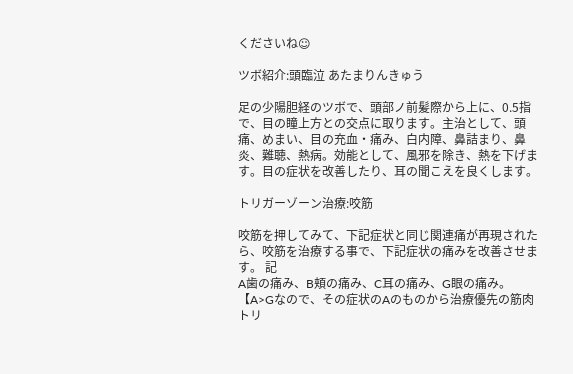くださいね☺

ツボ紹介:頭臨泣 あたまりんきゅう

足の少陽胆経のツボで、頭部ノ前髪際から上に、0.5指で、目の瞳上方との交点に取ります。主治として、頭痛、めまい、目の充血・痛み、白内障、鼻詰まり、鼻炎、難聴、熱病。効能として、風邪を除き、熱を下げます。目の症状を改善したり、耳の聞こえを良くします。

トリガーゾーン治療:咬筋

咬筋を押してみて、下記症状と同じ関連痛が再現されたら、咬筋を治療する事で、下記症状の痛みを改善させます。 記
A歯の痛み、B頬の痛み、C耳の痛み、G眼の痛み。【A>Gなので、その症状のAのものから治療優先の筋肉トリ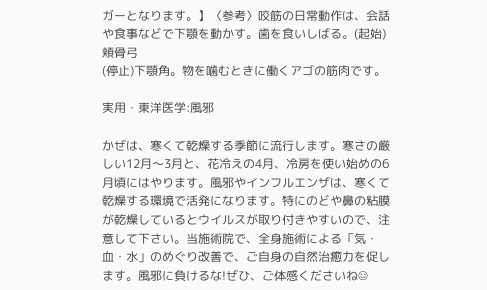ガーとなります。】〈参考〉咬筋の日常動作は、会話や食事などで下顎を動かす。歯を食いしばる。(起始)頬骨弓
(停止)下顎角。物を噛むときに働くアゴの筋肉です。

実用・東洋医学:風邪

かぜは、寒くて乾燥する季節に流行します。寒さの厳しい12月〜3月と、花冷えの4月、冷房を使い始めの6月頃にはやります。風邪やインフルエンザは、寒くて乾燥する環境で活発になります。特にのどや鼻の粘膜が乾燥しているとウイルスが取り付きやすいので、注意して下さい。当施術院で、全身施術による「気・血・水」のめぐり改善で、ご自身の自然治癒力を促します。風邪に負けるな!ぜひ、ご体感くださいね☺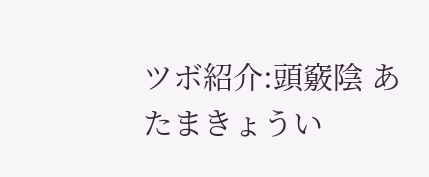ツボ紹介:頭竅陰 あたまきょうい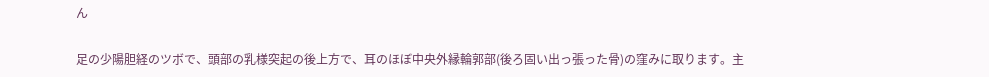ん

足の少陽胆経のツボで、頭部の乳様突起の後上方で、耳のほぼ中央外縁輪郭部(後ろ固い出っ張った骨)の窪みに取ります。主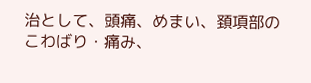治として、頭痛、めまい、頚項部のこわばり・痛み、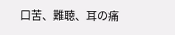口苦、難聴、耳の痛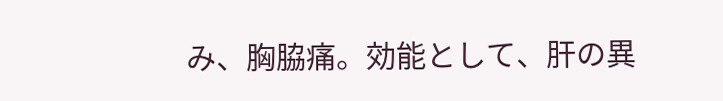み、胸脇痛。効能として、肝の異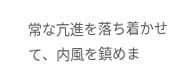常な亢進を落ち着かせて、内風を鎮めま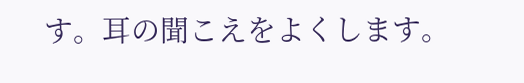す。耳の聞こえをよくします。